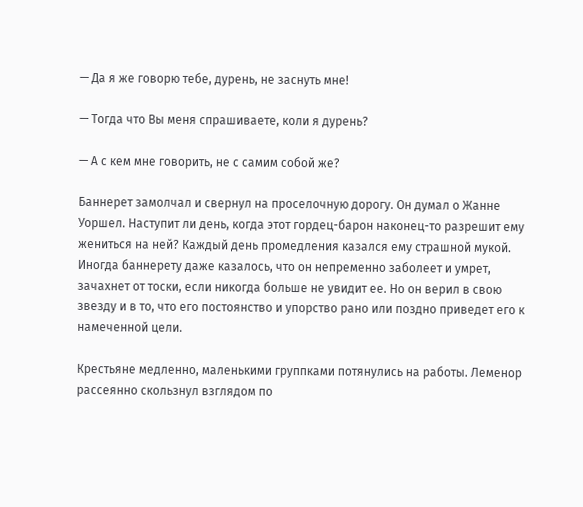— Да я же говорю тебе, дурень, не заснуть мне!

— Тогда что Вы меня спрашиваете, коли я дурень?

— А с кем мне говорить, не с самим собой же?

Баннерет замолчал и свернул на проселочную дорогу. Он думал о Жанне Уоршел. Наступит ли день, когда этот гордец-барон наконец-то разрешит ему жениться на ней? Каждый день промедления казался ему страшной мукой. Иногда баннерету даже казалось, что он непременно заболеет и умрет, зачахнет от тоски, если никогда больше не увидит ее. Но он верил в свою звезду и в то, что его постоянство и упорство рано или поздно приведет его к намеченной цели.

Крестьяне медленно, маленькими группками потянулись на работы. Леменор рассеянно скользнул взглядом по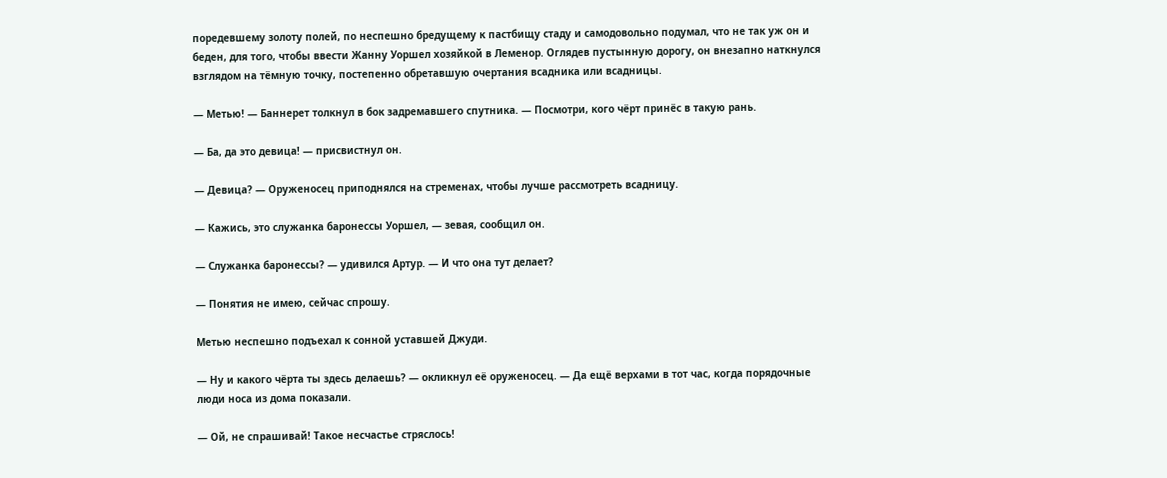поредевшему золоту полей, по неспешно бредущему к пастбищу стаду и самодовольно подумал, что не так уж он и беден, для того, чтобы ввести Жанну Уоршел хозяйкой в Леменор. Оглядев пустынную дорогу, он внезапно наткнулся взглядом на тёмную точку, постепенно обретавшую очертания всадника или всадницы.

— Метью! — Баннерет толкнул в бок задремавшего спутника. — Посмотри, кого чёрт принёс в такую рань.

— Ба, да это девица! — присвистнул он.

— Девица? — Оруженосец приподнялся на стременах, чтобы лучше рассмотреть всадницу.

— Кажись, это служанка баронессы Уоршел, — зевая, сообщил он.

— Служанка баронессы? — удивился Артур. — И что она тут делает?

— Понятия не имею, сейчас спрошу.

Метью неспешно подъехал к сонной уставшей Джуди.

— Ну и какого чёрта ты здесь делаешь? — окликнул её оруженосец. — Да ещё верхами в тот час, когда порядочные люди носа из дома показали.

— Ой, не спрашивай! Такое несчастье стряслось!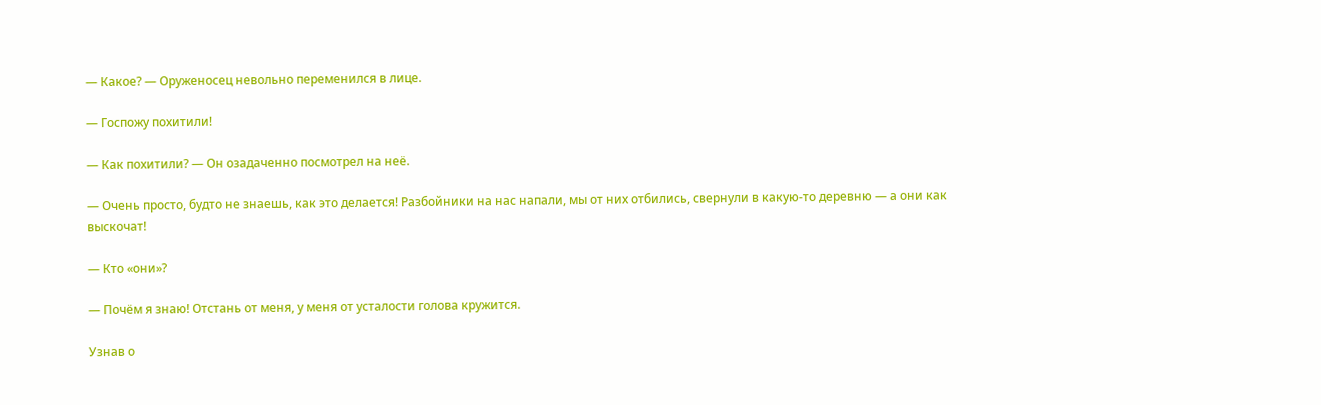— Какое? — Оруженосец невольно переменился в лице.

— Госпожу похитили!

— Как похитили? — Он озадаченно посмотрел на неё.

— Очень просто, будто не знаешь, как это делается! Разбойники на нас напали, мы от них отбились, свернули в какую-то деревню — а они как выскочат!

— Кто «они»?

— Почём я знаю! Отстань от меня, у меня от усталости голова кружится.

Узнав о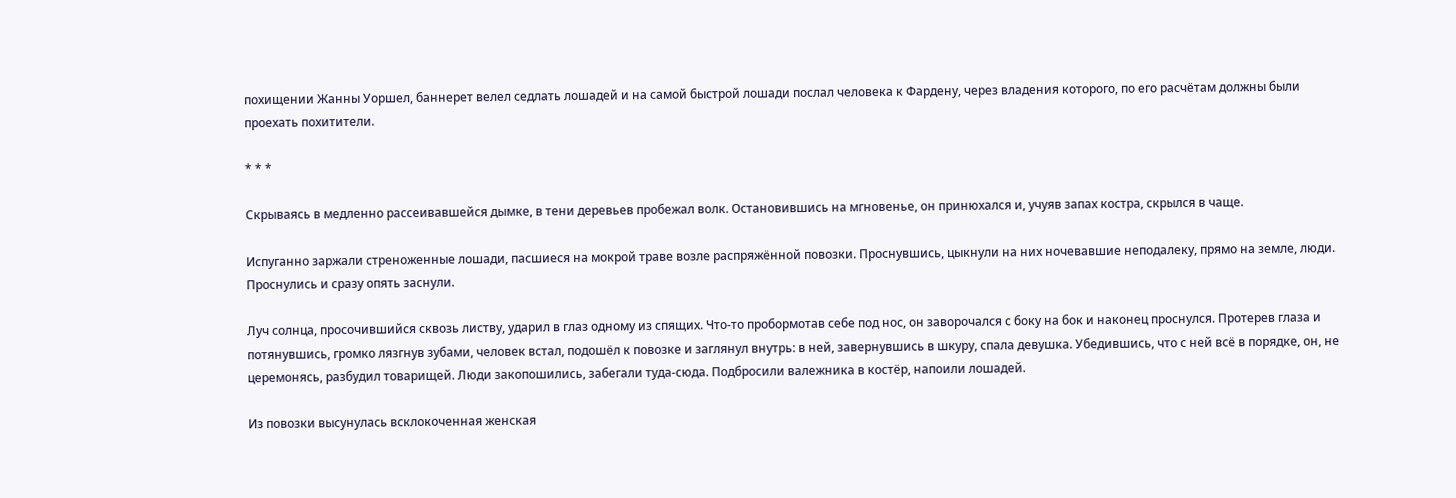похищении Жанны Уоршел, баннерет велел седлать лошадей и на самой быстрой лошади послал человека к Фардену, через владения которого, по его расчётам должны были проехать похитители.

* * *

Скрываясь в медленно рассеивавшейся дымке, в тени деревьев пробежал волк. Остановившись на мгновенье, он принюхался и, учуяв запах костра, скрылся в чаще.

Испуганно заржали стреноженные лошади, пасшиеся на мокрой траве возле распряжённой повозки. Проснувшись, цыкнули на них ночевавшие неподалеку, прямо на земле, люди. Проснулись и сразу опять заснули.

Луч солнца, просочившийся сквозь листву, ударил в глаз одному из спящих. Что-то пробормотав себе под нос, он заворочался с боку на бок и наконец проснулся. Протерев глаза и потянувшись, громко лязгнув зубами, человек встал, подошёл к повозке и заглянул внутрь: в ней, завернувшись в шкуру, спала девушка. Убедившись, что с ней всё в порядке, он, не церемонясь, разбудил товарищей. Люди закопошились, забегали туда-сюда. Подбросили валежника в костёр, напоили лошадей.

Из повозки высунулась всклокоченная женская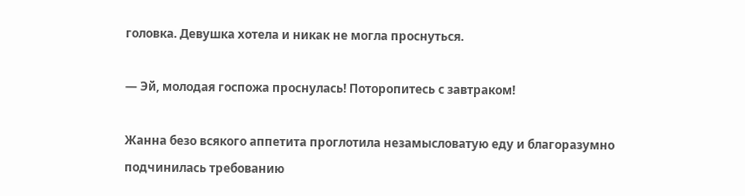головка. Девушка хотела и никак не могла проснуться.

— Эй, молодая госпожа проснулась! Поторопитесь с завтраком!

Жанна безо всякого аппетита проглотила незамысловатую еду и благоразумно подчинилась требованию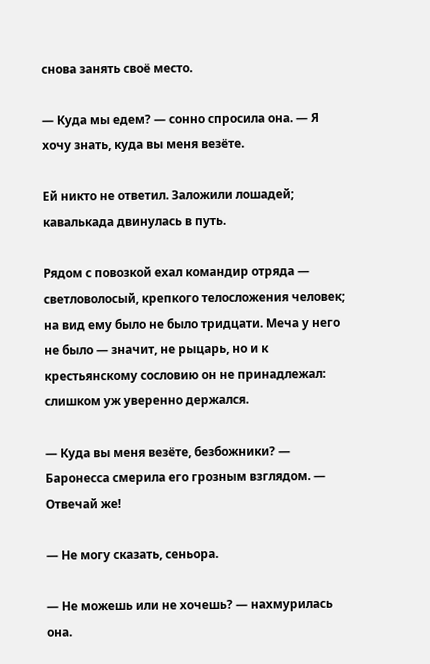снова занять своё место.

— Куда мы едем? — сонно спросила она. — Я хочу знать, куда вы меня везёте.

Ей никто не ответил. Заложили лошадей; кавалькада двинулась в путь.

Рядом с повозкой ехал командир отряда — светловолосый, крепкого телосложения человек; на вид ему было не было тридцати. Меча у него не было — значит, не рыцарь, но и к крестьянскому сословию он не принадлежал: слишком уж уверенно держался.

— Куда вы меня везёте, безбожники? — Баронесса смерила его грозным взглядом. — Отвечай же!

— Не могу сказать, сеньора.

— Не можешь или не хочешь? — нахмурилась она.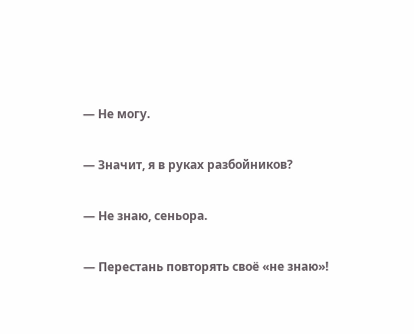— Не могу.

— Значит, я в руках разбойников?

— Не знаю, сеньора.

— Перестань повторять своё «не знаю»!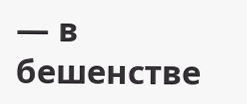— в бешенстве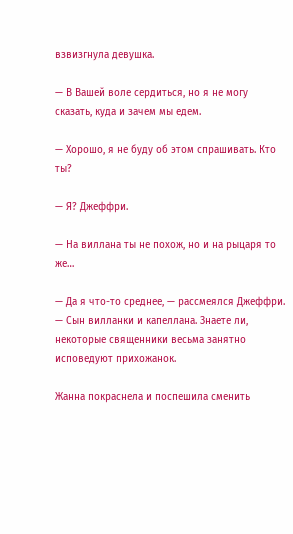взвизгнула девушка.

— В Вашей воле сердиться, но я не могу сказать, куда и зачем мы едем.

— Хорошо, я не буду об этом спрашивать. Кто ты?

— Я? Джеффри.

— На виллана ты не похож, но и на рыцаря то же…

— Да я что-то среднее, — рассмеялся Джеффри. — Сын вилланки и капеллана. Знаете ли, некоторые священники весьма занятно исповедуют прихожанок.

Жанна покраснела и поспешила сменить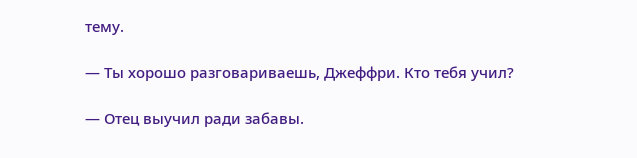тему.

— Ты хорошо разговариваешь, Джеффри. Кто тебя учил?

— Отец выучил ради забавы.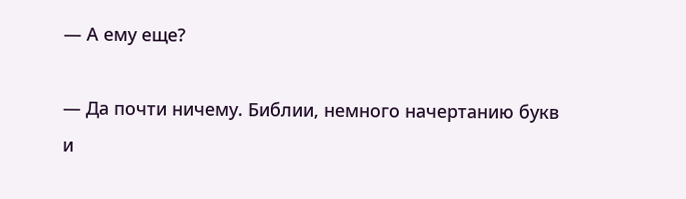— А ему еще?

— Да почти ничему. Библии, немного начертанию букв и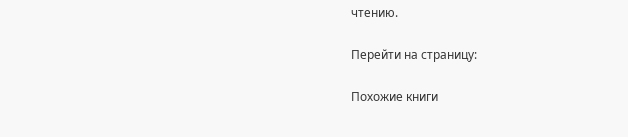чтению.

Перейти на страницу:

Похожие книги